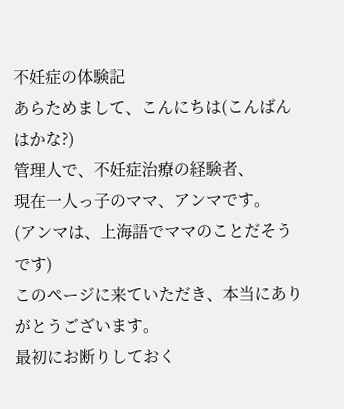不妊症の体験記
あらためまして、こんにちは(こんばんはかな?)
管理人で、不妊症治療の経験者、
現在一人っ子のママ、アンマです。
(アンマは、上海語でママのことだそうです)
このページに来ていただき、本当にありがとうございます。
最初にお断りしておく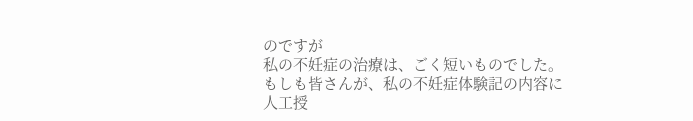のですが
私の不妊症の治療は、ごく短いものでした。
もしも皆さんが、私の不妊症体験記の内容に
人工授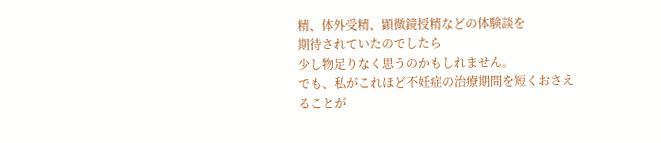精、体外受精、顕微鏡授精などの体験談を
期待されていたのでしたら
少し物足りなく思うのかもしれません。
でも、私がこれほど不妊症の治療期間を短くおさえることが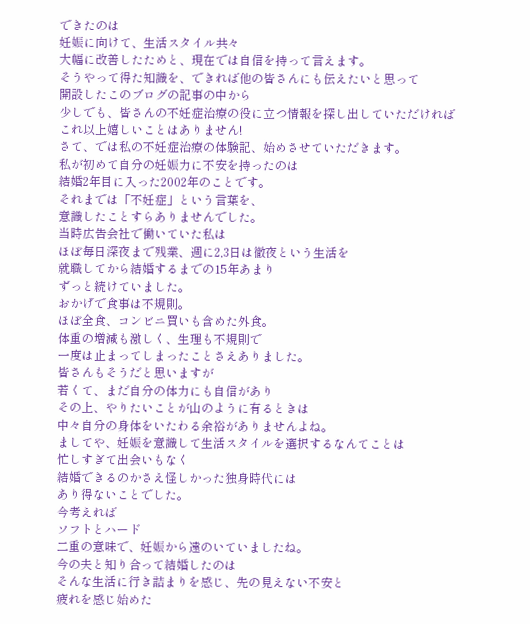できたのは
妊娠に向けて、生活スタイル共々
大幅に改善したためと、現在では自信を持って言えます。
そうやって得た知識を、できれば他の皆さんにも伝えたいと思って
開設したこのブログの記事の中から
少しでも、皆さんの不妊症治療の役に立つ情報を探し出していただければ
これ以上嬉しいことはありません!
さて、では私の不妊症治療の体験記、始めさせていただきます。
私が初めて自分の妊娠力に不安を持ったのは
結婚2年目に入った2002年のことです。
それまでは「不妊症」という言葉を、
意識したことすらありませんでした。
当時広告会社で働いていた私は
ほぼ毎日深夜まで残業、週に2,3日は徹夜という生活を
就職してから結婚するまでの15年あまり
ずっと続けていました。
おかげで食事は不規則。
ほぼ全食、コンビニ買いも含めた外食。
体重の増減も激しく、生理も不規則で
一度は止まってしまったことさえありました。
皆さんもそうだと思いますが
若くて、まだ自分の体力にも自信があり
その上、やりたいことが山のように有るときは
中々自分の身体をいたわる余裕がありませんよね。
ましてや、妊娠を意識して生活スタイルを選択するなんてことは
忙しすぎて出会いもなく
結婚できるのかさえ怪しかった独身時代には
あり得ないことでした。
今考えれば
ソフトとハード
二重の意味で、妊娠から遠のいていましたね。
今の夫と知り合って結婚したのは
そんな生活に行き詰まりを感じ、先の見えない不安と
疲れを感じ始めた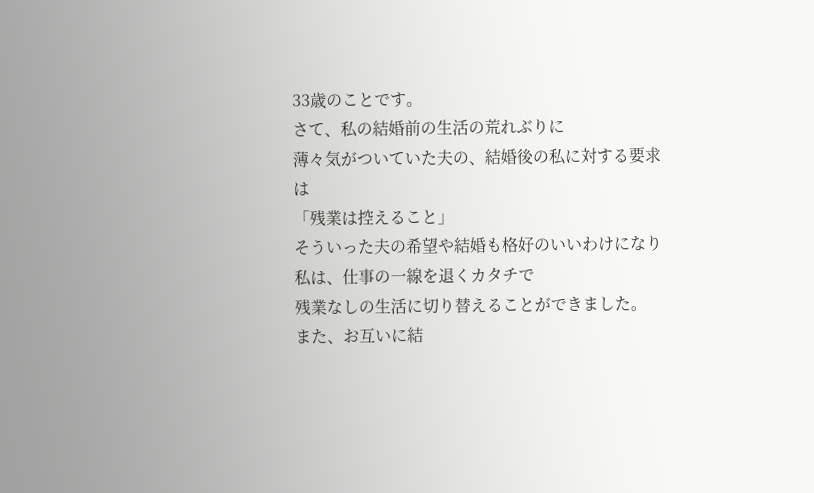33歳のことです。
さて、私の結婚前の生活の荒れぶりに
薄々気がついていた夫の、結婚後の私に対する要求は
「残業は控えること」
そういった夫の希望や結婚も格好のいいわけになり
私は、仕事の一線を退くカタチで
残業なしの生活に切り替えることができました。
また、お互いに結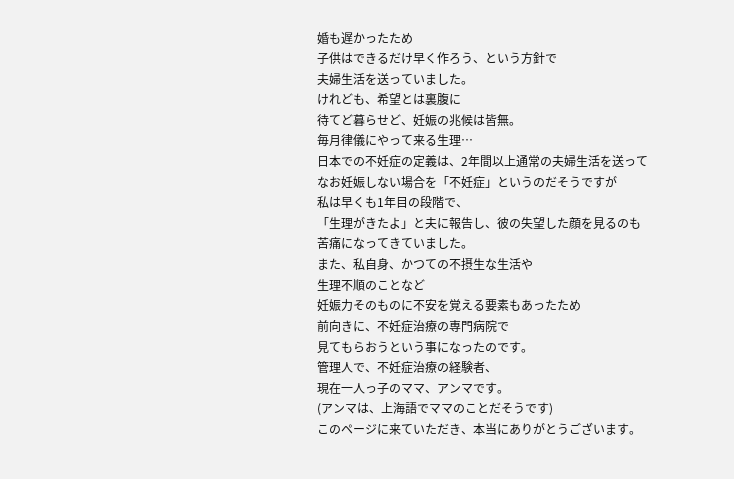婚も遅かったため
子供はできるだけ早く作ろう、という方針で
夫婦生活を送っていました。
けれども、希望とは裏腹に
待てど暮らせど、妊娠の兆候は皆無。
毎月律儀にやって来る生理…
日本での不妊症の定義は、2年間以上通常の夫婦生活を送って
なお妊娠しない場合を「不妊症」というのだそうですが
私は早くも1年目の段階で、
「生理がきたよ」と夫に報告し、彼の失望した顔を見るのも
苦痛になってきていました。
また、私自身、かつての不摂生な生活や
生理不順のことなど
妊娠力そのものに不安を覚える要素もあったため
前向きに、不妊症治療の専門病院で
見てもらおうという事になったのです。
管理人で、不妊症治療の経験者、
現在一人っ子のママ、アンマです。
(アンマは、上海語でママのことだそうです)
このページに来ていただき、本当にありがとうございます。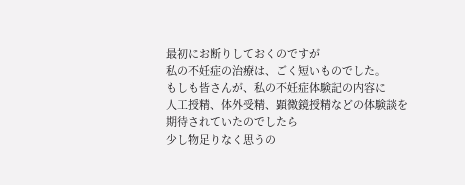最初にお断りしておくのですが
私の不妊症の治療は、ごく短いものでした。
もしも皆さんが、私の不妊症体験記の内容に
人工授精、体外受精、顕微鏡授精などの体験談を
期待されていたのでしたら
少し物足りなく思うの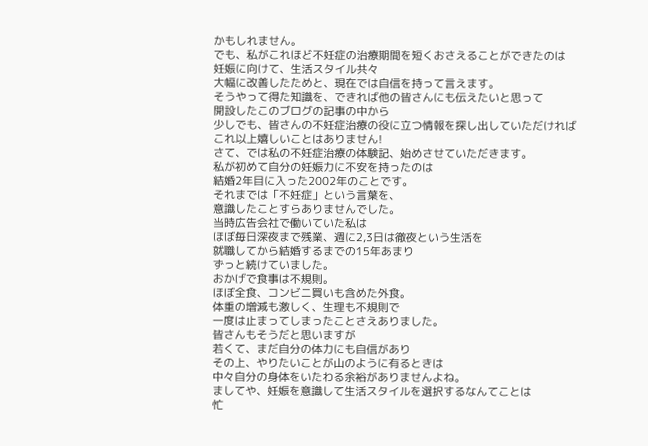かもしれません。
でも、私がこれほど不妊症の治療期間を短くおさえることができたのは
妊娠に向けて、生活スタイル共々
大幅に改善したためと、現在では自信を持って言えます。
そうやって得た知識を、できれば他の皆さんにも伝えたいと思って
開設したこのブログの記事の中から
少しでも、皆さんの不妊症治療の役に立つ情報を探し出していただければ
これ以上嬉しいことはありません!
さて、では私の不妊症治療の体験記、始めさせていただきます。
私が初めて自分の妊娠力に不安を持ったのは
結婚2年目に入った2002年のことです。
それまでは「不妊症」という言葉を、
意識したことすらありませんでした。
当時広告会社で働いていた私は
ほぼ毎日深夜まで残業、週に2,3日は徹夜という生活を
就職してから結婚するまでの15年あまり
ずっと続けていました。
おかげで食事は不規則。
ほぼ全食、コンビニ買いも含めた外食。
体重の増減も激しく、生理も不規則で
一度は止まってしまったことさえありました。
皆さんもそうだと思いますが
若くて、まだ自分の体力にも自信があり
その上、やりたいことが山のように有るときは
中々自分の身体をいたわる余裕がありませんよね。
ましてや、妊娠を意識して生活スタイルを選択するなんてことは
忙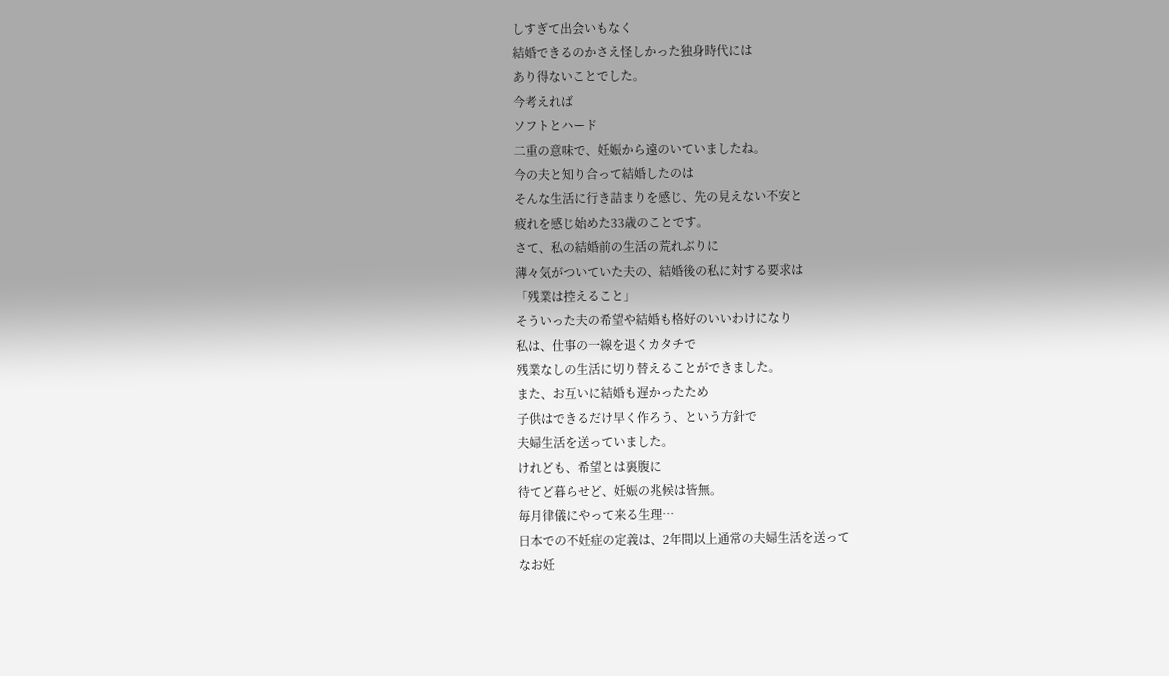しすぎて出会いもなく
結婚できるのかさえ怪しかった独身時代には
あり得ないことでした。
今考えれば
ソフトとハード
二重の意味で、妊娠から遠のいていましたね。
今の夫と知り合って結婚したのは
そんな生活に行き詰まりを感じ、先の見えない不安と
疲れを感じ始めた33歳のことです。
さて、私の結婚前の生活の荒れぶりに
薄々気がついていた夫の、結婚後の私に対する要求は
「残業は控えること」
そういった夫の希望や結婚も格好のいいわけになり
私は、仕事の一線を退くカタチで
残業なしの生活に切り替えることができました。
また、お互いに結婚も遅かったため
子供はできるだけ早く作ろう、という方針で
夫婦生活を送っていました。
けれども、希望とは裏腹に
待てど暮らせど、妊娠の兆候は皆無。
毎月律儀にやって来る生理…
日本での不妊症の定義は、2年間以上通常の夫婦生活を送って
なお妊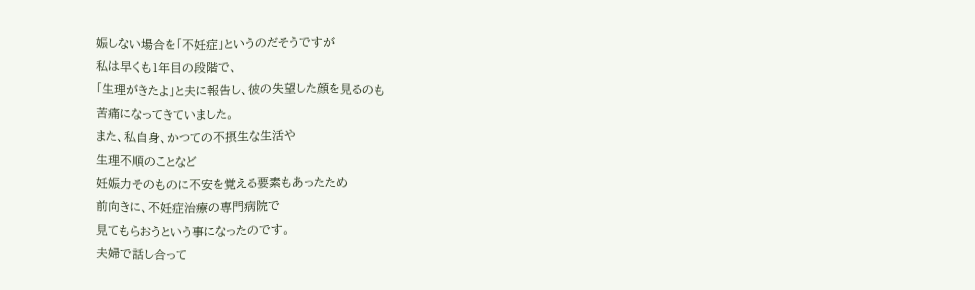娠しない場合を「不妊症」というのだそうですが
私は早くも1年目の段階で、
「生理がきたよ」と夫に報告し、彼の失望した顔を見るのも
苦痛になってきていました。
また、私自身、かつての不摂生な生活や
生理不順のことなど
妊娠力そのものに不安を覚える要素もあったため
前向きに、不妊症治療の専門病院で
見てもらおうという事になったのです。
夫婦で話し合って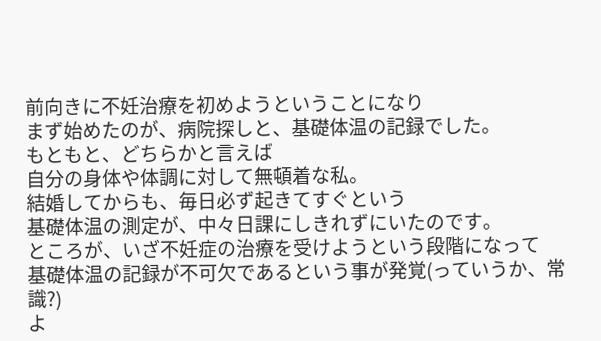前向きに不妊治療を初めようということになり
まず始めたのが、病院探しと、基礎体温の記録でした。
もともと、どちらかと言えば
自分の身体や体調に対して無頓着な私。
結婚してからも、毎日必ず起きてすぐという
基礎体温の測定が、中々日課にしきれずにいたのです。
ところが、いざ不妊症の治療を受けようという段階になって
基礎体温の記録が不可欠であるという事が発覚(っていうか、常識?)
よ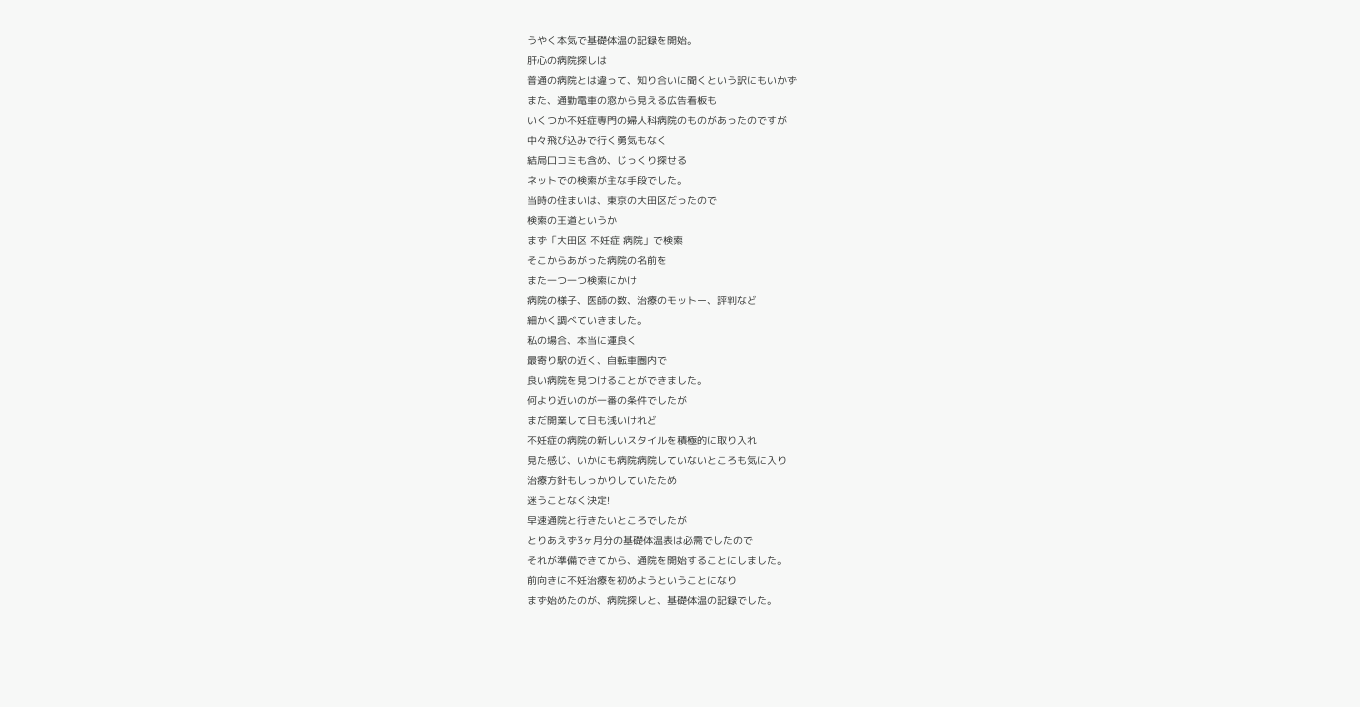うやく本気で基礎体温の記録を開始。
肝心の病院探しは
普通の病院とは違って、知り合いに聞くという訳にもいかず
また、通勤電車の窓から見える広告看板も
いくつか不妊症専門の婦人科病院のものがあったのですが
中々飛び込みで行く勇気もなく
結局口コミも含め、じっくり探せる
ネットでの検索が主な手段でした。
当時の住まいは、東京の大田区だったので
検索の王道というか
まず「大田区 不妊症 病院」で検索
そこからあがった病院の名前を
また一つ一つ検索にかけ
病院の様子、医師の数、治療のモットー、評判など
細かく調べていきました。
私の場合、本当に運良く
最寄り駅の近く、自転車圏内で
良い病院を見つけることができました。
何より近いのが一番の条件でしたが
まだ開業して日も浅いけれど
不妊症の病院の新しいスタイルを積極的に取り入れ
見た感じ、いかにも病院病院していないところも気に入り
治療方針もしっかりしていたため
迷うことなく決定!
早速通院と行きたいところでしたが
とりあえず3ヶ月分の基礎体温表は必需でしたので
それが準備できてから、通院を開始することにしました。
前向きに不妊治療を初めようということになり
まず始めたのが、病院探しと、基礎体温の記録でした。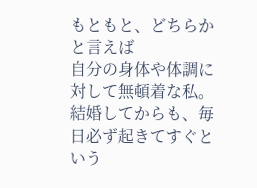もともと、どちらかと言えば
自分の身体や体調に対して無頓着な私。
結婚してからも、毎日必ず起きてすぐという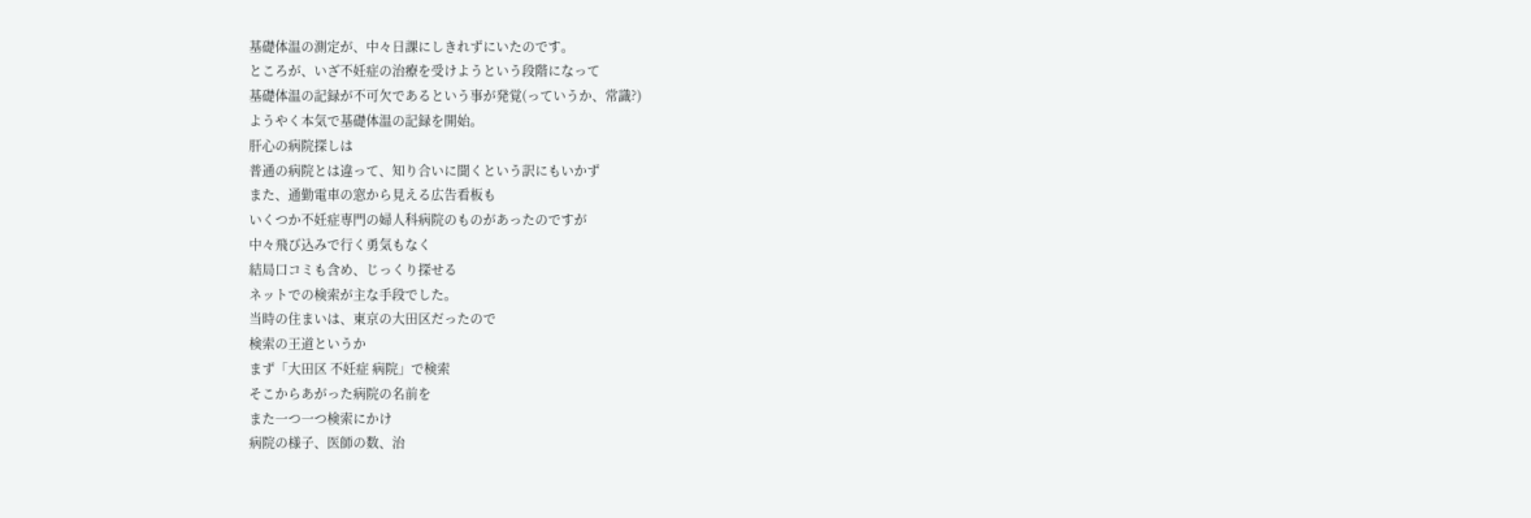基礎体温の測定が、中々日課にしきれずにいたのです。
ところが、いざ不妊症の治療を受けようという段階になって
基礎体温の記録が不可欠であるという事が発覚(っていうか、常識?)
ようやく本気で基礎体温の記録を開始。
肝心の病院探しは
普通の病院とは違って、知り合いに聞くという訳にもいかず
また、通勤電車の窓から見える広告看板も
いくつか不妊症専門の婦人科病院のものがあったのですが
中々飛び込みで行く勇気もなく
結局口コミも含め、じっくり探せる
ネットでの検索が主な手段でした。
当時の住まいは、東京の大田区だったので
検索の王道というか
まず「大田区 不妊症 病院」で検索
そこからあがった病院の名前を
また一つ一つ検索にかけ
病院の様子、医師の数、治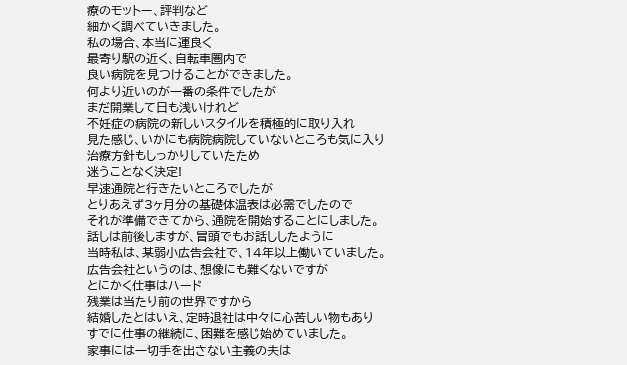療のモットー、評判など
細かく調べていきました。
私の場合、本当に運良く
最寄り駅の近く、自転車圏内で
良い病院を見つけることができました。
何より近いのが一番の条件でしたが
まだ開業して日も浅いけれど
不妊症の病院の新しいスタイルを積極的に取り入れ
見た感じ、いかにも病院病院していないところも気に入り
治療方針もしっかりしていたため
迷うことなく決定!
早速通院と行きたいところでしたが
とりあえず3ヶ月分の基礎体温表は必需でしたので
それが準備できてから、通院を開始することにしました。
話しは前後しますが、冒頭でもお話ししたように
当時私は、某弱小広告会社で、14年以上働いていました。
広告会社というのは、想像にも難くないですが
とにかく仕事はハード
残業は当たり前の世界ですから
結婚したとはいえ、定時退社は中々に心苦しい物もあり
すでに仕事の継続に、困難を感じ始めていました。
家事には一切手を出さない主義の夫は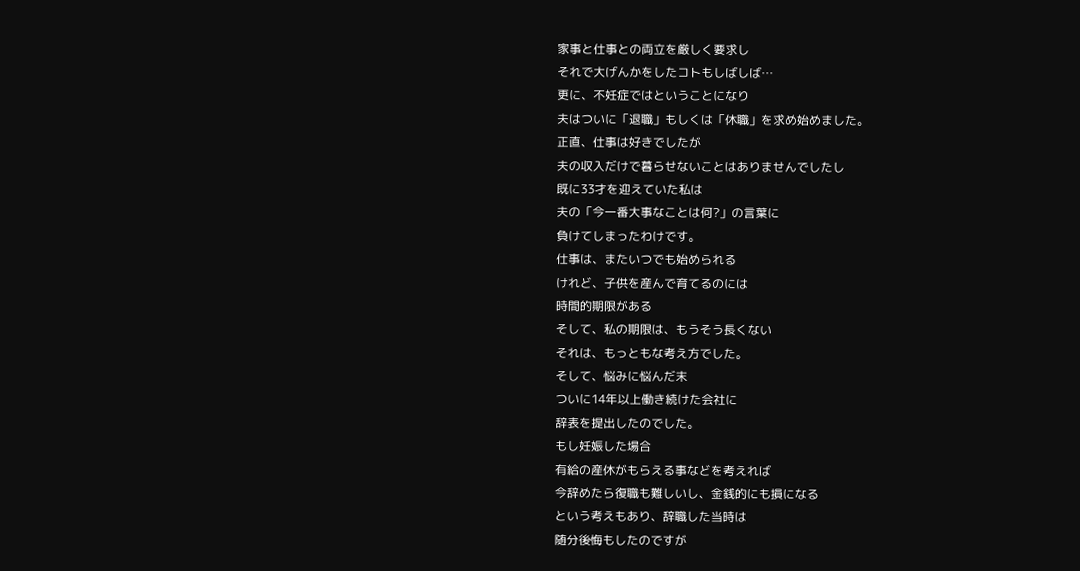家事と仕事との両立を厳しく要求し
それで大げんかをしたコトもしばしば…
更に、不妊症ではということになり
夫はついに「退職」もしくは「休職」を求め始めました。
正直、仕事は好きでしたが
夫の収入だけで暮らせないことはありませんでしたし
既に33才を迎えていた私は
夫の「今一番大事なことは何?」の言葉に
負けてしまったわけです。
仕事は、またいつでも始められる
けれど、子供を産んで育てるのには
時間的期限がある
そして、私の期限は、もうそう長くない
それは、もっともな考え方でした。
そして、悩みに悩んだ末
ついに14年以上働き続けた会社に
辞表を提出したのでした。
もし妊娠した場合
有給の産休がもらえる事などを考えれば
今辞めたら復職も難しいし、金銭的にも損になる
という考えもあり、辞職した当時は
随分後悔もしたのですが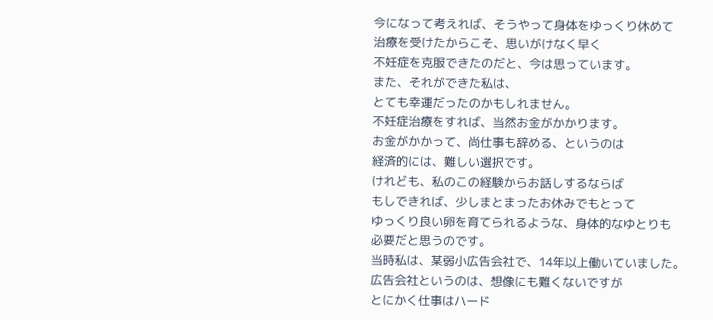今になって考えれば、そうやって身体をゆっくり休めて
治療を受けたからこそ、思いがけなく早く
不妊症を克服できたのだと、今は思っています。
また、それができた私は、
とても幸運だったのかもしれません。
不妊症治療をすれば、当然お金がかかります。
お金がかかって、尚仕事も辞める、というのは
経済的には、難しい選択です。
けれども、私のこの経験からお話しするならば
もしできれば、少しまとまったお休みでもとって
ゆっくり良い卵を育てられるような、身体的なゆとりも
必要だと思うのです。
当時私は、某弱小広告会社で、14年以上働いていました。
広告会社というのは、想像にも難くないですが
とにかく仕事はハード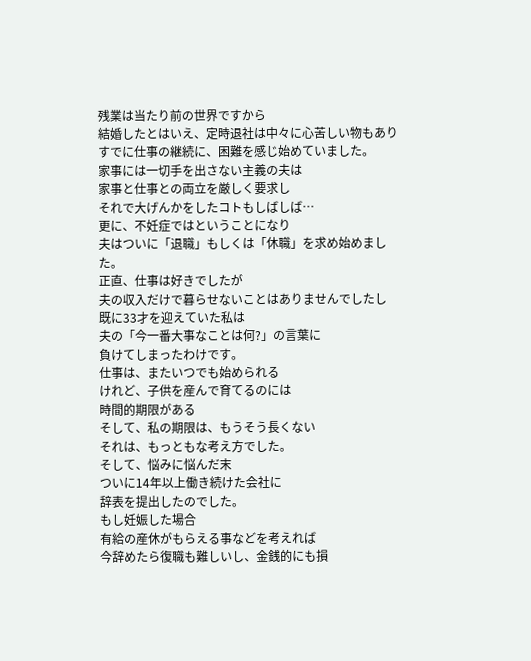残業は当たり前の世界ですから
結婚したとはいえ、定時退社は中々に心苦しい物もあり
すでに仕事の継続に、困難を感じ始めていました。
家事には一切手を出さない主義の夫は
家事と仕事との両立を厳しく要求し
それで大げんかをしたコトもしばしば…
更に、不妊症ではということになり
夫はついに「退職」もしくは「休職」を求め始めました。
正直、仕事は好きでしたが
夫の収入だけで暮らせないことはありませんでしたし
既に33才を迎えていた私は
夫の「今一番大事なことは何?」の言葉に
負けてしまったわけです。
仕事は、またいつでも始められる
けれど、子供を産んで育てるのには
時間的期限がある
そして、私の期限は、もうそう長くない
それは、もっともな考え方でした。
そして、悩みに悩んだ末
ついに14年以上働き続けた会社に
辞表を提出したのでした。
もし妊娠した場合
有給の産休がもらえる事などを考えれば
今辞めたら復職も難しいし、金銭的にも損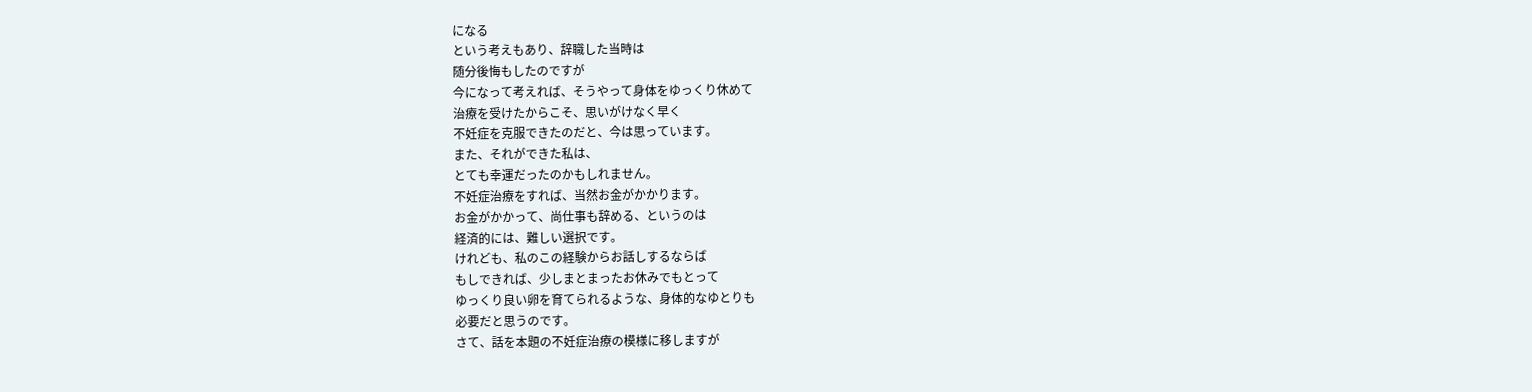になる
という考えもあり、辞職した当時は
随分後悔もしたのですが
今になって考えれば、そうやって身体をゆっくり休めて
治療を受けたからこそ、思いがけなく早く
不妊症を克服できたのだと、今は思っています。
また、それができた私は、
とても幸運だったのかもしれません。
不妊症治療をすれば、当然お金がかかります。
お金がかかって、尚仕事も辞める、というのは
経済的には、難しい選択です。
けれども、私のこの経験からお話しするならば
もしできれば、少しまとまったお休みでもとって
ゆっくり良い卵を育てられるような、身体的なゆとりも
必要だと思うのです。
さて、話を本題の不妊症治療の模様に移しますが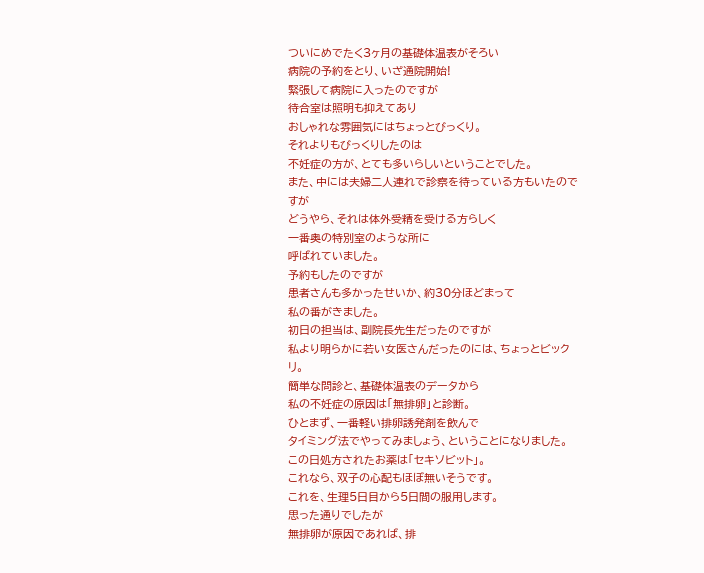ついにめでたく3ヶ月の基礎体温表がそろい
病院の予約をとり、いざ通院開始!
緊張して病院に入ったのですが
待合室は照明も抑えてあり
おしゃれな雰囲気にはちょっとびっくり。
それよりもびっくりしたのは
不妊症の方が、とても多いらしいということでした。
また、中には夫婦二人連れで診察を待っている方もいたのですが
どうやら、それは体外受精を受ける方らしく
一番奥の特別室のような所に
呼ばれていました。
予約もしたのですが
患者さんも多かったせいか、約30分ほどまって
私の番がきました。
初日の担当は、副院長先生だったのですが
私より明らかに若い女医さんだったのには、ちょっとビックリ。
簡単な問診と、基礎体温表のデータから
私の不妊症の原因は「無排卵」と診断。
ひとまず、一番軽い排卵誘発剤を飲んで
タイミング法でやってみましょう、ということになりました。
この日処方されたお薬は「セキソビット」。
これなら、双子の心配もほぼ無いそうです。
これを、生理5日目から5日間の服用します。
思った通りでしたが
無排卵が原因であれば、排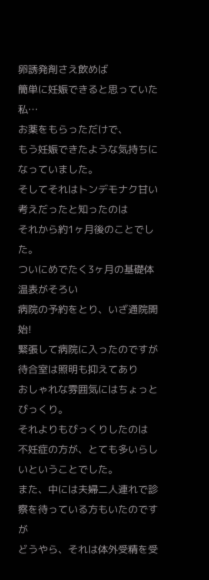卵誘発剤さえ飲めば
簡単に妊娠できると思っていた私…
お薬をもらっただけで、
もう妊娠できたような気持ちになっていました。
そしてそれはトンデモナク甘い考えだったと知ったのは
それから約1ヶ月後のことでした。
ついにめでたく3ヶ月の基礎体温表がそろい
病院の予約をとり、いざ通院開始!
緊張して病院に入ったのですが
待合室は照明も抑えてあり
おしゃれな雰囲気にはちょっとびっくり。
それよりもびっくりしたのは
不妊症の方が、とても多いらしいということでした。
また、中には夫婦二人連れで診察を待っている方もいたのですが
どうやら、それは体外受精を受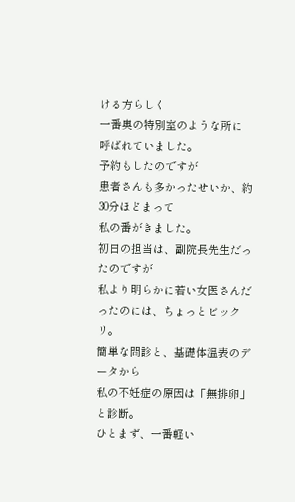ける方らしく
一番奥の特別室のような所に
呼ばれていました。
予約もしたのですが
患者さんも多かったせいか、約30分ほどまって
私の番がきました。
初日の担当は、副院長先生だったのですが
私より明らかに若い女医さんだったのには、ちょっとビックリ。
簡単な問診と、基礎体温表のデータから
私の不妊症の原因は「無排卵」と診断。
ひとまず、一番軽い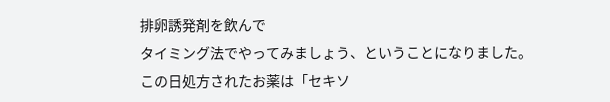排卵誘発剤を飲んで
タイミング法でやってみましょう、ということになりました。
この日処方されたお薬は「セキソ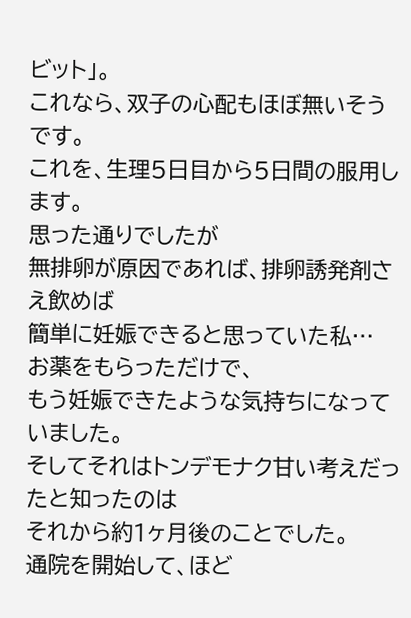ビット」。
これなら、双子の心配もほぼ無いそうです。
これを、生理5日目から5日間の服用します。
思った通りでしたが
無排卵が原因であれば、排卵誘発剤さえ飲めば
簡単に妊娠できると思っていた私…
お薬をもらっただけで、
もう妊娠できたような気持ちになっていました。
そしてそれはトンデモナク甘い考えだったと知ったのは
それから約1ヶ月後のことでした。
通院を開始して、ほど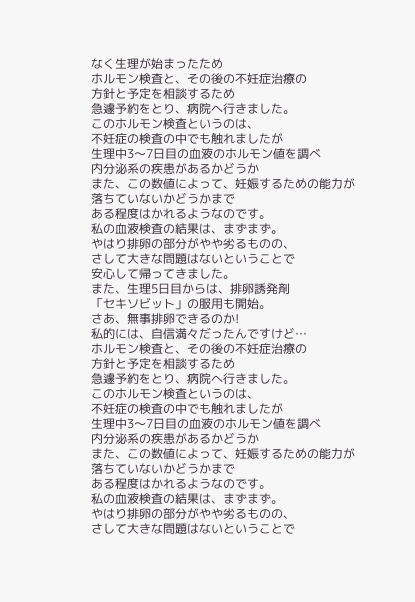なく生理が始まったため
ホルモン検査と、その後の不妊症治療の
方針と予定を相談するため
急遽予約をとり、病院へ行きました。
このホルモン検査というのは、
不妊症の検査の中でも触れましたが
生理中3〜7日目の血液のホルモン値を調べ
内分泌系の疾患があるかどうか
また、この数値によって、妊娠するための能力が
落ちていないかどうかまで
ある程度はかれるようなのです。
私の血液検査の結果は、まずまず。
やはり排卵の部分がやや劣るものの、
さして大きな問題はないということで
安心して帰ってきました。
また、生理5日目からは、排卵誘発剤
「セキソビット」の服用も開始。
さあ、無事排卵できるのか!
私的には、自信満々だったんですけど…
ホルモン検査と、その後の不妊症治療の
方針と予定を相談するため
急遽予約をとり、病院へ行きました。
このホルモン検査というのは、
不妊症の検査の中でも触れましたが
生理中3〜7日目の血液のホルモン値を調べ
内分泌系の疾患があるかどうか
また、この数値によって、妊娠するための能力が
落ちていないかどうかまで
ある程度はかれるようなのです。
私の血液検査の結果は、まずまず。
やはり排卵の部分がやや劣るものの、
さして大きな問題はないということで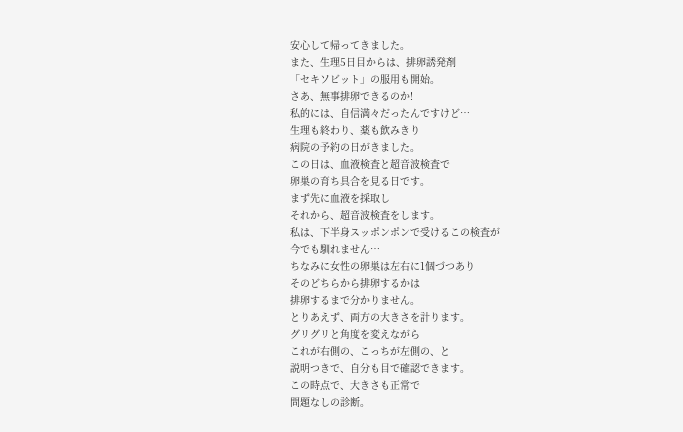安心して帰ってきました。
また、生理5日目からは、排卵誘発剤
「セキソビット」の服用も開始。
さあ、無事排卵できるのか!
私的には、自信満々だったんですけど…
生理も終わり、薬も飲みきり
病院の予約の日がきました。
この日は、血液検査と超音波検査で
卵巣の育ち具合を見る日です。
まず先に血液を採取し
それから、超音波検査をします。
私は、下半身スッポンポンで受けるこの検査が
今でも馴れません…
ちなみに女性の卵巣は左右に1個づつあり
そのどちらから排卵するかは
排卵するまで分かりません。
とりあえず、両方の大きさを計ります。
グリグリと角度を変えながら
これが右側の、こっちが左側の、と
説明つきで、自分も目で確認できます。
この時点で、大きさも正常で
問題なしの診断。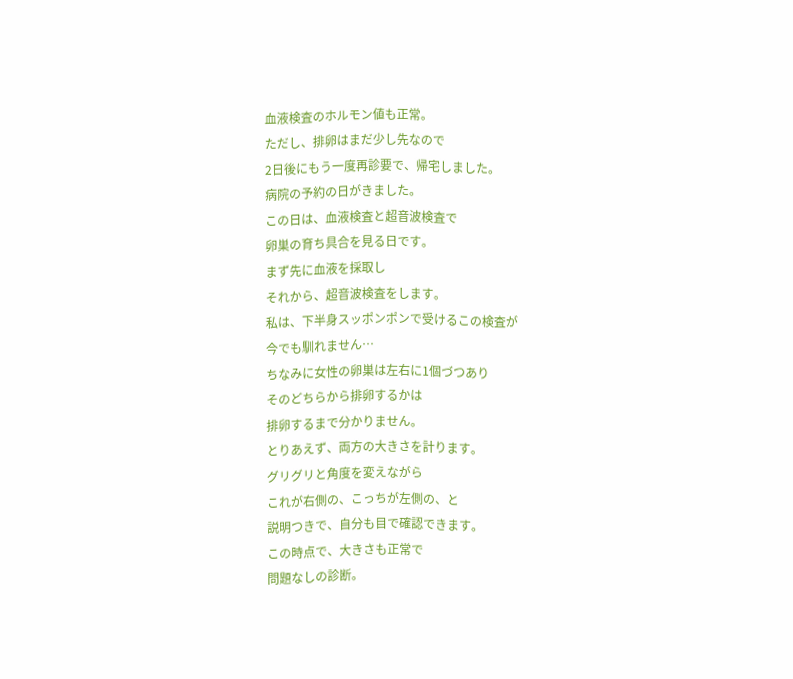血液検査のホルモン値も正常。
ただし、排卵はまだ少し先なので
2日後にもう一度再診要で、帰宅しました。
病院の予約の日がきました。
この日は、血液検査と超音波検査で
卵巣の育ち具合を見る日です。
まず先に血液を採取し
それから、超音波検査をします。
私は、下半身スッポンポンで受けるこの検査が
今でも馴れません…
ちなみに女性の卵巣は左右に1個づつあり
そのどちらから排卵するかは
排卵するまで分かりません。
とりあえず、両方の大きさを計ります。
グリグリと角度を変えながら
これが右側の、こっちが左側の、と
説明つきで、自分も目で確認できます。
この時点で、大きさも正常で
問題なしの診断。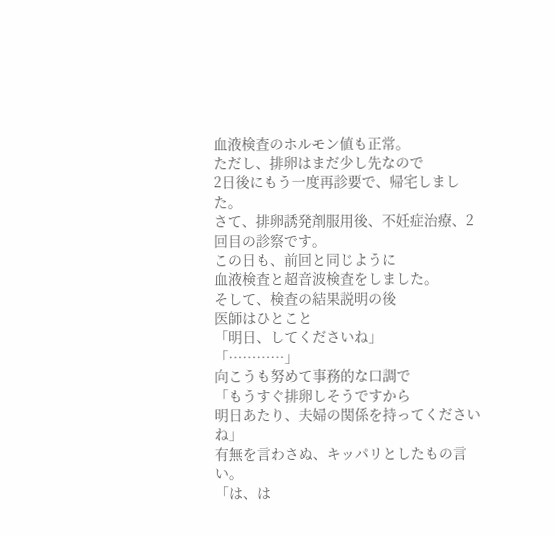血液検査のホルモン値も正常。
ただし、排卵はまだ少し先なので
2日後にもう一度再診要で、帰宅しました。
さて、排卵誘発剤服用後、不妊症治療、2回目の診察です。
この日も、前回と同じように
血液検査と超音波検査をしました。
そして、検査の結果説明の後
医師はひとこと
「明日、してくださいね」
「…………」
向こうも努めて事務的な口調で
「もうすぐ排卵しそうですから
明日あたり、夫婦の関係を持ってくださいね」
有無を言わさぬ、キッパリとしたもの言い。
「は、は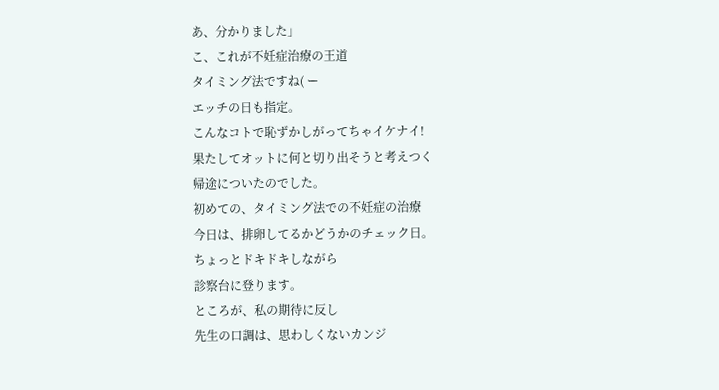あ、分かりました」
こ、これが不妊症治療の王道
タイミング法ですね( ー
エッチの日も指定。
こんなコトで恥ずかしがってちゃイケナイ!
果たしてオットに何と切り出そうと考えつく
帰途についたのでした。
初めての、タイミング法での不妊症の治療
今日は、排卵してるかどうかのチェック日。
ちょっとドキドキしながら
診察台に登ります。
ところが、私の期待に反し
先生の口調は、思わしくないカンジ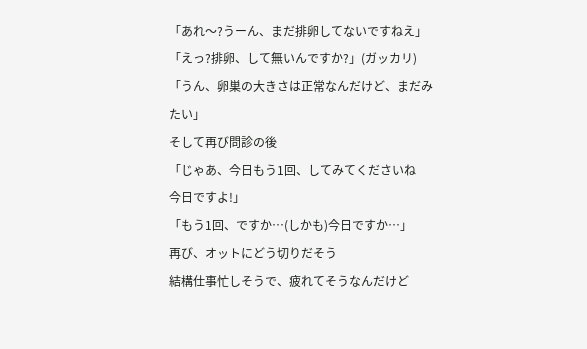「あれ〜?うーん、まだ排卵してないですねえ」
「えっ?排卵、して無いんですか?」(ガッカリ)
「うん、卵巣の大きさは正常なんだけど、まだみたい」
そして再び問診の後
「じゃあ、今日もう1回、してみてくださいね
今日ですよ!」
「もう1回、ですか…(しかも)今日ですか…」
再び、オットにどう切りだそう
結構仕事忙しそうで、疲れてそうなんだけど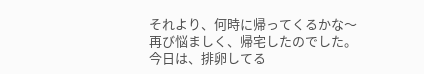それより、何時に帰ってくるかな〜
再び悩ましく、帰宅したのでした。
今日は、排卵してる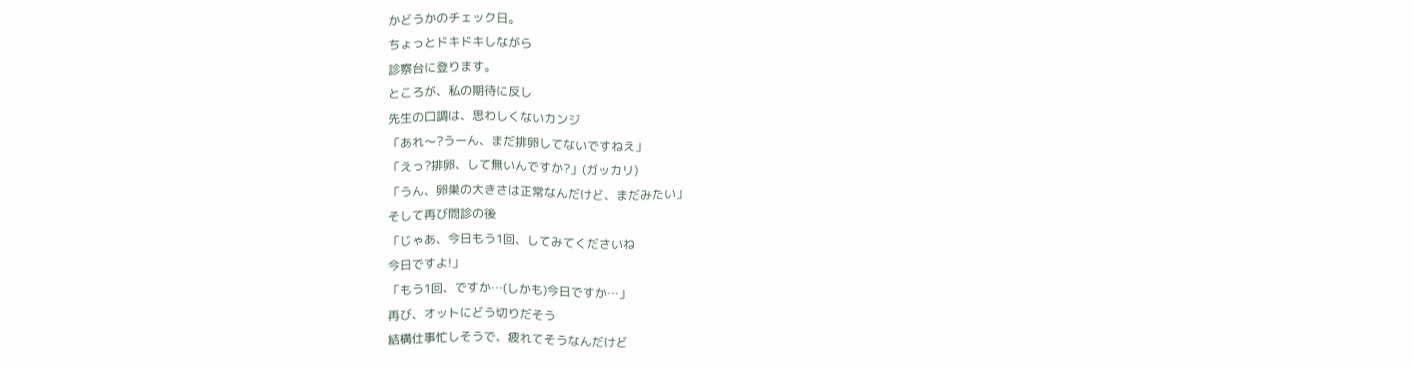かどうかのチェック日。
ちょっとドキドキしながら
診察台に登ります。
ところが、私の期待に反し
先生の口調は、思わしくないカンジ
「あれ〜?うーん、まだ排卵してないですねえ」
「えっ?排卵、して無いんですか?」(ガッカリ)
「うん、卵巣の大きさは正常なんだけど、まだみたい」
そして再び問診の後
「じゃあ、今日もう1回、してみてくださいね
今日ですよ!」
「もう1回、ですか…(しかも)今日ですか…」
再び、オットにどう切りだそう
結構仕事忙しそうで、疲れてそうなんだけど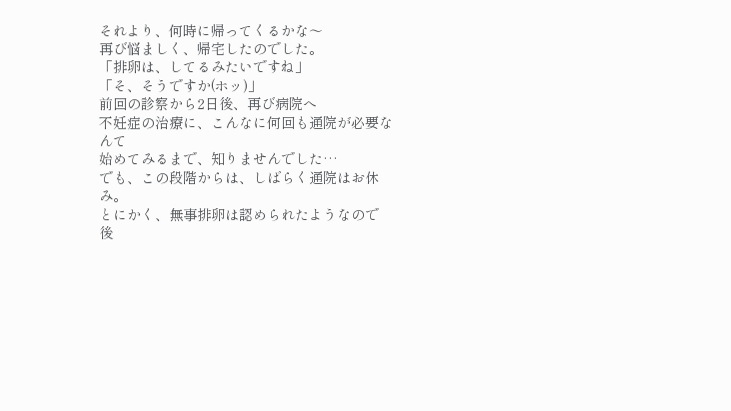それより、何時に帰ってくるかな〜
再び悩ましく、帰宅したのでした。
「排卵は、してるみたいですね」
「そ、そうですか(ホッ)」
前回の診察から2日後、再び病院へ
不妊症の治療に、こんなに何回も通院が必要なんて
始めてみるまで、知りませんでした…
でも、この段階からは、しばらく通院はお休み。
とにかく、無事排卵は認められたようなので
後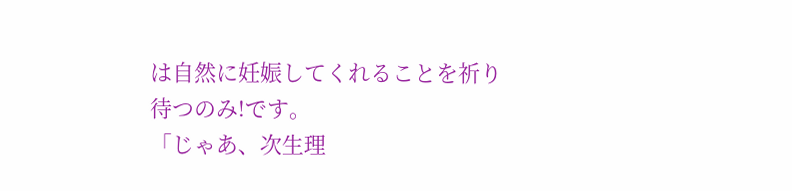は自然に妊娠してくれることを祈り
待つのみ!です。
「じゃあ、次生理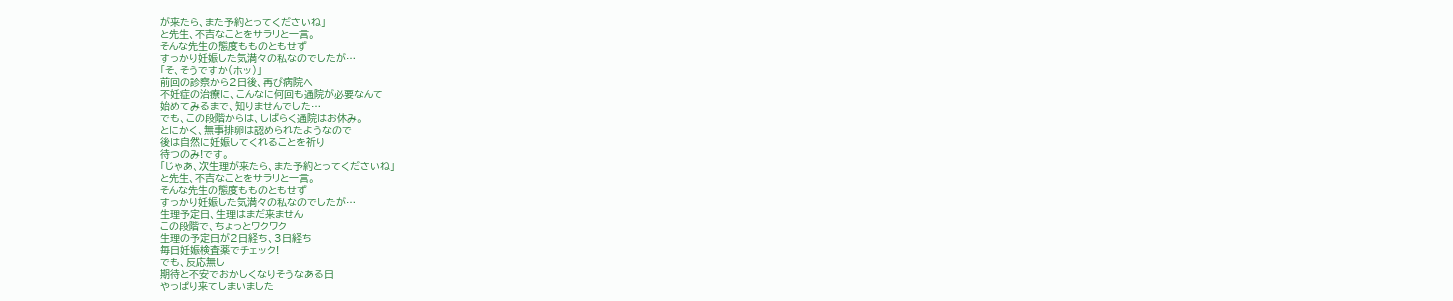が来たら、また予約とってくださいね」
と先生、不吉なことをサラリと一言。
そんな先生の態度もものともせず
すっかり妊娠した気満々の私なのでしたが…
「そ、そうですか(ホッ)」
前回の診察から2日後、再び病院へ
不妊症の治療に、こんなに何回も通院が必要なんて
始めてみるまで、知りませんでした…
でも、この段階からは、しばらく通院はお休み。
とにかく、無事排卵は認められたようなので
後は自然に妊娠してくれることを祈り
待つのみ!です。
「じゃあ、次生理が来たら、また予約とってくださいね」
と先生、不吉なことをサラリと一言。
そんな先生の態度もものともせず
すっかり妊娠した気満々の私なのでしたが…
生理予定日、生理はまだ来ません
この段階で、ちょっとワクワク
生理の予定日が2日経ち、3日経ち
毎日妊娠検査薬でチェック!
でも、反応無し
期待と不安でおかしくなりそうなある日
やっぱり来てしまいました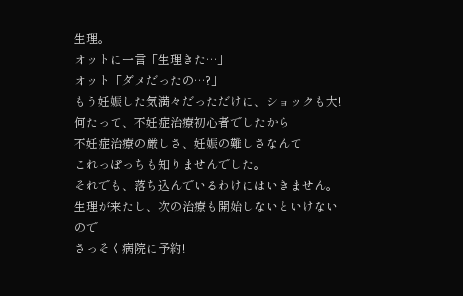生理。
オットに一言「生理きた…」
オット「ダメだったの…?」
もう妊娠した気満々だっただけに、ショックも大!
何たって、不妊症治療初心者でしたから
不妊症治療の厳しさ、妊娠の難しさなんて
これっぽっちも知りませんでした。
それでも、落ち込んでいるわけにはいきません。
生理が来たし、次の治療も開始しないといけないので
さっそく病院に予約!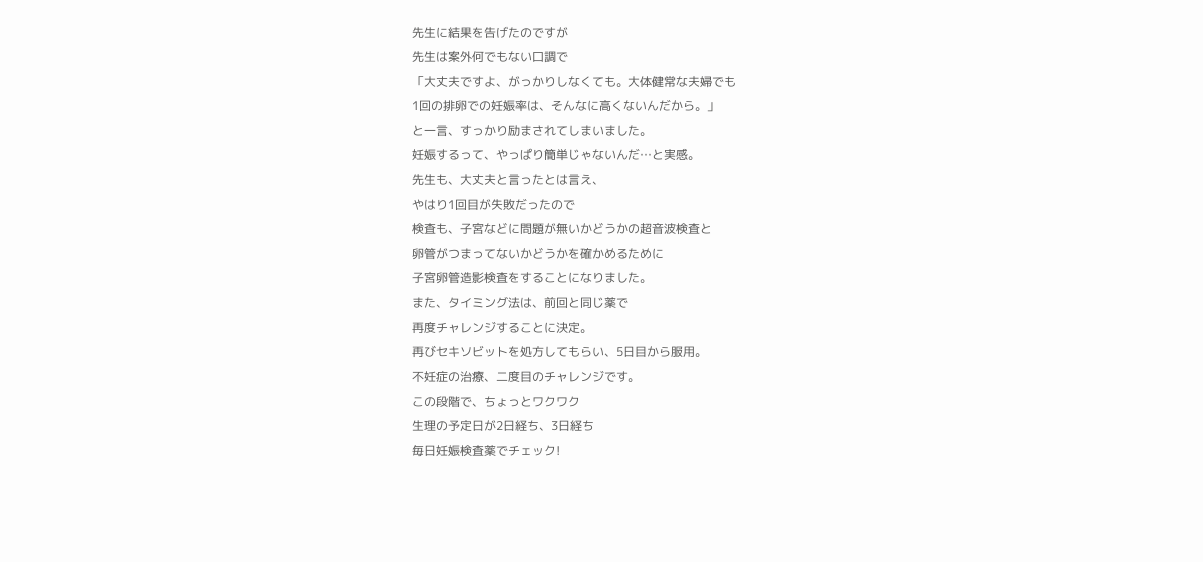先生に結果を告げたのですが
先生は案外何でもない口調で
「大丈夫ですよ、がっかりしなくても。大体健常な夫婦でも
1回の排卵での妊娠率は、そんなに高くないんだから。」
と一言、すっかり励まされてしまいました。
妊娠するって、やっぱり簡単じゃないんだ…と実感。
先生も、大丈夫と言ったとは言え、
やはり1回目が失敗だったので
検査も、子宮などに問題が無いかどうかの超音波検査と
卵管がつまってないかどうかを確かめるために
子宮卵管造影検査をすることになりました。
また、タイミング法は、前回と同じ薬で
再度チャレンジすることに決定。
再びセキソビットを処方してもらい、5日目から服用。
不妊症の治療、二度目のチャレンジです。
この段階で、ちょっとワクワク
生理の予定日が2日経ち、3日経ち
毎日妊娠検査薬でチェック!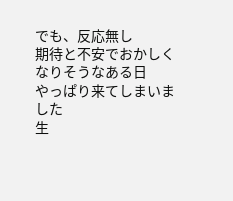でも、反応無し
期待と不安でおかしくなりそうなある日
やっぱり来てしまいました
生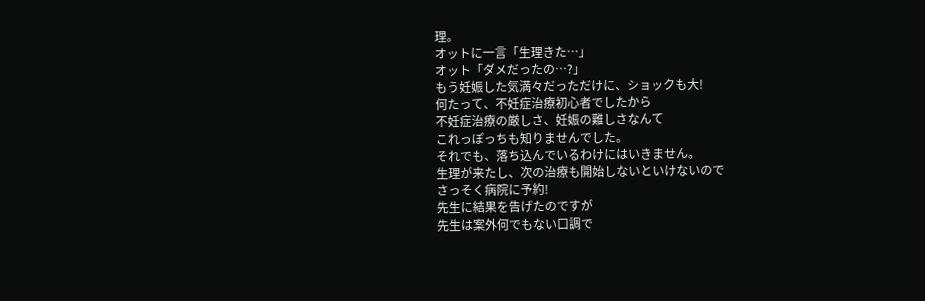理。
オットに一言「生理きた…」
オット「ダメだったの…?」
もう妊娠した気満々だっただけに、ショックも大!
何たって、不妊症治療初心者でしたから
不妊症治療の厳しさ、妊娠の難しさなんて
これっぽっちも知りませんでした。
それでも、落ち込んでいるわけにはいきません。
生理が来たし、次の治療も開始しないといけないので
さっそく病院に予約!
先生に結果を告げたのですが
先生は案外何でもない口調で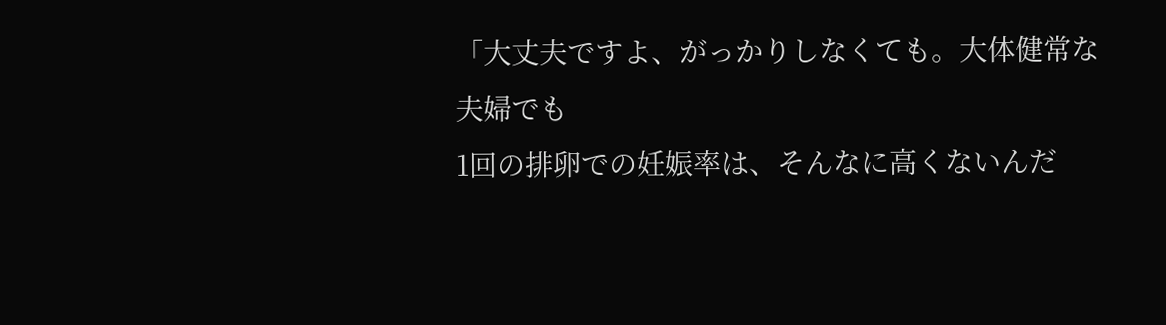「大丈夫ですよ、がっかりしなくても。大体健常な夫婦でも
1回の排卵での妊娠率は、そんなに高くないんだ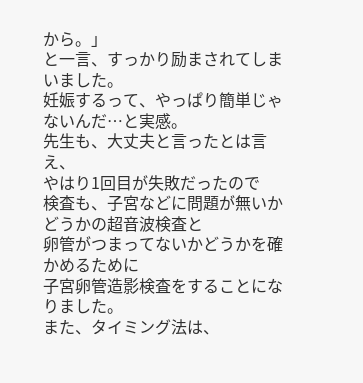から。」
と一言、すっかり励まされてしまいました。
妊娠するって、やっぱり簡単じゃないんだ…と実感。
先生も、大丈夫と言ったとは言え、
やはり1回目が失敗だったので
検査も、子宮などに問題が無いかどうかの超音波検査と
卵管がつまってないかどうかを確かめるために
子宮卵管造影検査をすることになりました。
また、タイミング法は、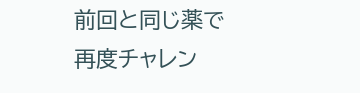前回と同じ薬で
再度チャレン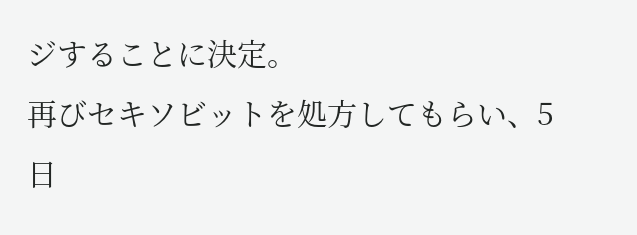ジすることに決定。
再びセキソビットを処方してもらい、5日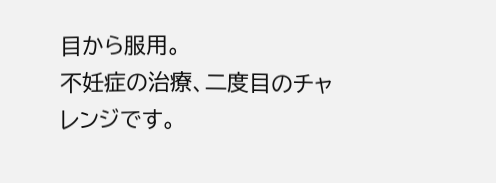目から服用。
不妊症の治療、二度目のチャレンジです。